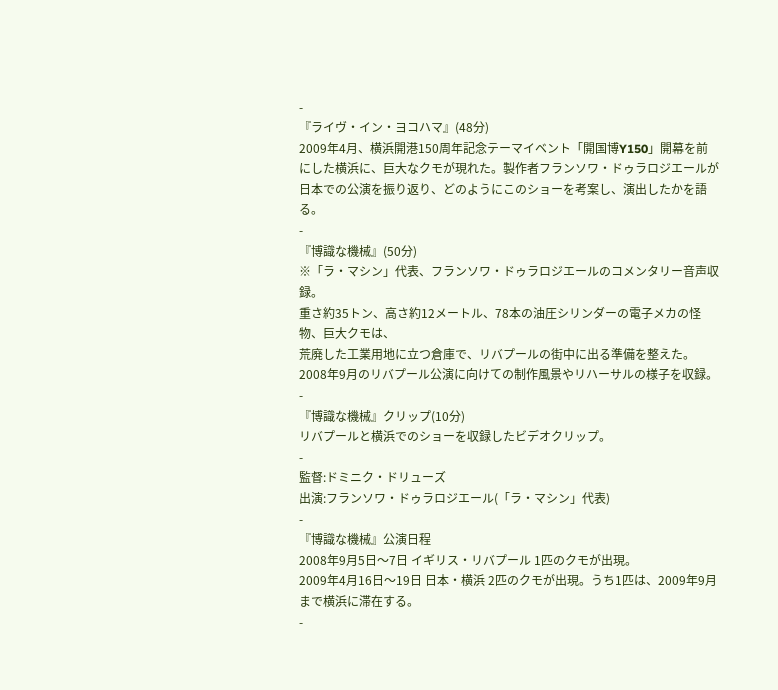-
『ライヴ・イン・ヨコハマ』(48分)
2009年4月、横浜開港150周年記念テーマイベント「開国博Y150」開幕を前にした横浜に、巨大なクモが現れた。製作者フランソワ・ドゥラロジエールが日本での公演を振り返り、どのようにこのショーを考案し、演出したかを語る。
-
『博識な機械』(50分)
※「ラ・マシン」代表、フランソワ・ドゥラロジエールのコメンタリー音声収録。
重さ約35トン、高さ約12メートル、78本の油圧シリンダーの電子メカの怪物、巨大クモは、
荒廃した工業用地に立つ倉庫で、リバプールの街中に出る準備を整えた。
2008年9月のリバプール公演に向けての制作風景やリハーサルの様子を収録。
-
『博識な機械』クリップ(10分)
リバプールと横浜でのショーを収録したビデオクリップ。
-
監督:ドミニク・ドリューズ
出演:フランソワ・ドゥラロジエール(「ラ・マシン」代表)
-
『博識な機械』公演日程
2008年9月5日〜7日 イギリス・リバプール 1匹のクモが出現。
2009年4月16日〜19日 日本・横浜 2匹のクモが出現。うち1匹は、2009年9月まで横浜に滞在する。
-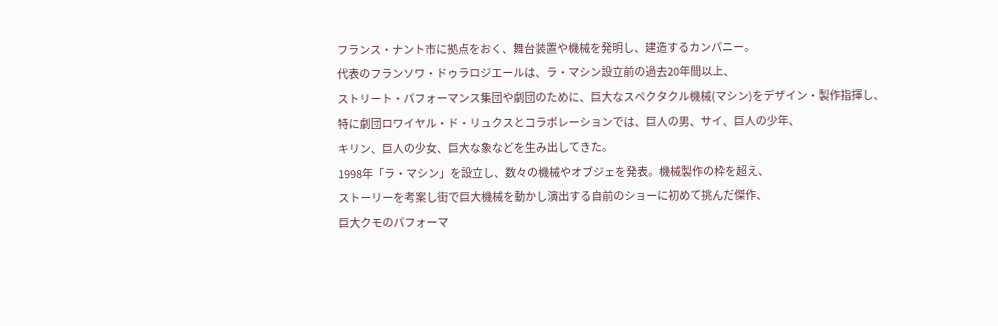フランス・ナント市に拠点をおく、舞台装置や機械を発明し、建造するカンパニー。
代表のフランソワ・ドゥラロジエールは、ラ・マシン設立前の過去20年間以上、
ストリート・パフォーマンス集団や劇団のために、巨大なスペクタクル機械(マシン)をデザイン・製作指揮し、
特に劇団ロワイヤル・ド・リュクスとコラボレーションでは、巨人の男、サイ、巨人の少年、
キリン、巨人の少女、巨大な象などを生み出してきた。
1998年「ラ・マシン」を設立し、数々の機械やオブジェを発表。機械製作の枠を超え、
ストーリーを考案し街で巨大機械を動かし演出する自前のショーに初めて挑んだ傑作、
巨大クモのパフォーマ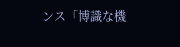ンス「博識な機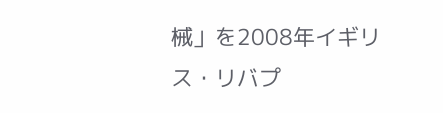械」を2008年イギリス・リバプ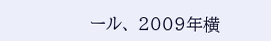ール、 2009年横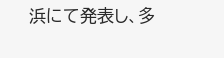浜にて発表し、多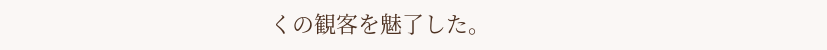くの観客を魅了した。